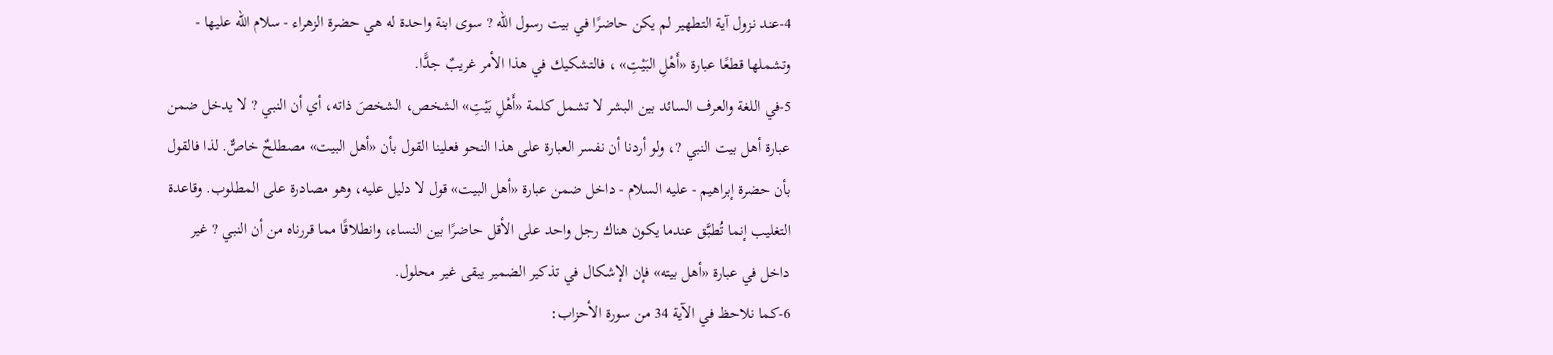4-عند نزول آية التطهير لم يكن حاضرًا في بيت رسول الله ? سوى ابنة واحدة له هي حضرة الزهراء - سلام الله عليها - وتشملها قطعًا عبارة «أَهْلِ البَيْتِ» ، فالتشكيك في هذا الأمر غريبٌ جدًّا.
5-في اللغة والعرف السائد بين البشر لا تشمل كلمة «أَهْلِ بَيْتِ» الشخص، الشخصَ ذاته، أي أن النبي ? لا يدخل ضمن عبارة أهل بيت النبي ?، ولو أردنا أن نفسر العبارة على هذا النحو فعلينا القول بأن «أهل البيت» مصطلحٌ خاصٌّ. لذا فالقول بأن حضرة إبراهيم - عليه السلام - داخل ضمن عبارة «أهل البيت» قول لا دليل عليه، وهو مصادرة على المطلوب. وقاعدة التغليب إنما تُطبَّق عندما يكون هناك رجل واحد على الأقل حاضرًا بين النساء، وانطلاقًا مما قررناه من أن النبي ? غير داخل في عبارة «أهل بيته» فإن الإشكال في تذكير الضمير يبقى غير محلول.
6-كما نلاحظ في الآية 34 من سورة الأحزاب: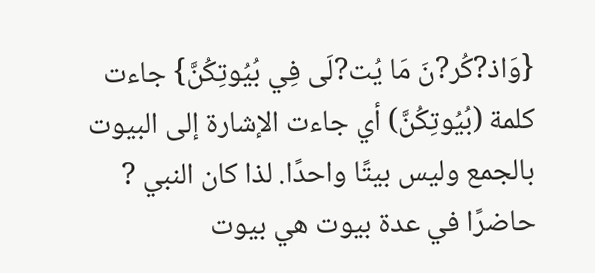{وَاذ?كُر?نَ مَا يُت?لَى فِي بُيُوتِكُنَّ} جاءت كلمة (بُيُوتِكُنَّ) أي جاءت الإشارة إلى البيوت بالجمع وليس بيتًا واحدًا. لذا كان النبي ? حاضرًا في عدة بيوت هي بيوت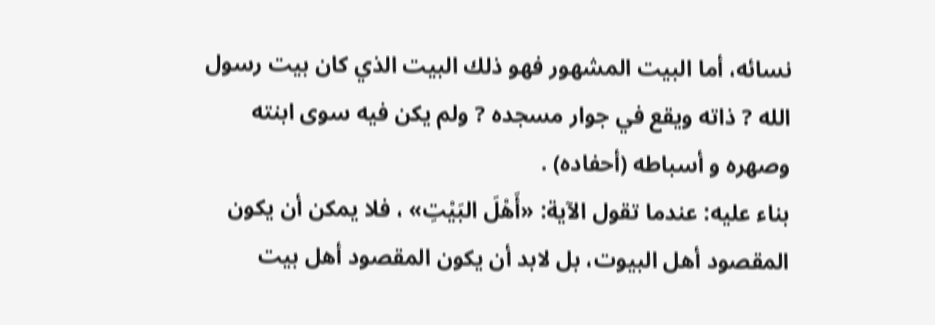نسائه، أما البيت المشهور فهو ذلك البيت الذي كان بيت رسول الله ? ذاته ويقع في جوار مسجده ? ولم يكن فيه سوى ابنته وصهره و أسباطه (أحفاده) .
بناء عليه: عندما تقول الآية: «أَهْلَ البَيْتِ» ، فلا يمكن أن يكون المقصود أهل البيوت، بل لابد أن يكون المقصود أهل بيت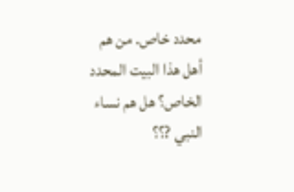محدد خاص. من هم أهل هذا البيت المحدد الخاص؟ هل هم نساء النبي ?؟؟